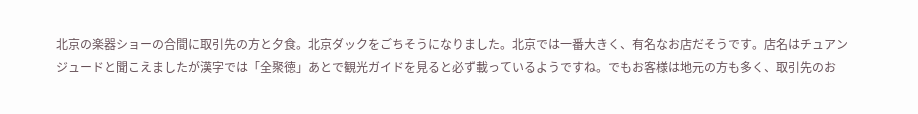北京の楽器ショーの合間に取引先の方と夕食。北京ダックをごちそうになりました。北京では一番大きく、有名なお店だそうです。店名はチュアンジュードと聞こえましたが漢字では「全聚徳」あとで観光ガイドを見ると必ず載っているようですね。でもお客様は地元の方も多く、取引先のお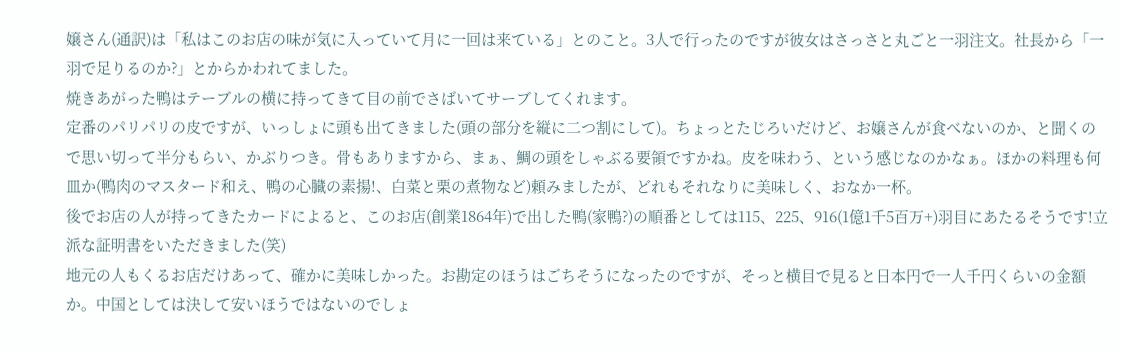嬢さん(通訳)は「私はこのお店の味が気に入っていて月に一回は来ている」とのこと。3人で行ったのですが彼女はさっさと丸ごと一羽注文。社長から「一羽で足りるのか?」とからかわれてました。
焼きあがった鴨はテーブルの横に持ってきて目の前でさばいてサーブしてくれます。
定番のパリパリの皮ですが、いっしょに頭も出てきました(頭の部分を縦に二つ割にして)。ちょっとたじろいだけど、お嬢さんが食べないのか、と聞くので思い切って半分もらい、かぶりつき。骨もありますから、まぁ、鯛の頭をしゃぶる要領ですかね。皮を味わう、という感じなのかなぁ。ほかの料理も何皿か(鴨肉のマスタード和え、鴨の心臓の素揚!、白菜と栗の煮物など)頼みましたが、どれもそれなりに美味しく、おなか一杯。
後でお店の人が持ってきたカードによると、このお店(創業1864年)で出した鴨(家鴨?)の順番としては115、225、916(1億1千5百万+)羽目にあたるそうです!立派な証明書をいただきました(笑)
地元の人もくるお店だけあって、確かに美味しかった。お勘定のほうはごちそうになったのですが、そっと横目で見ると日本円で一人千円くらいの金額か。中国としては決して安いほうではないのでしょ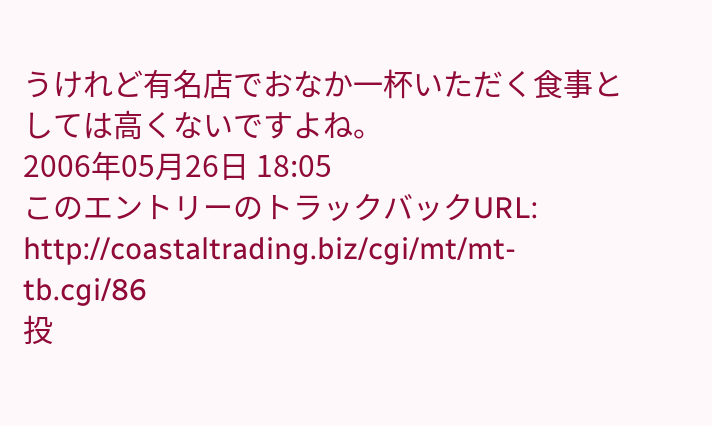うけれど有名店でおなか一杯いただく食事としては高くないですよね。
2006年05月26日 18:05
このエントリーのトラックバックURL:
http://coastaltrading.biz/cgi/mt/mt-tb.cgi/86
投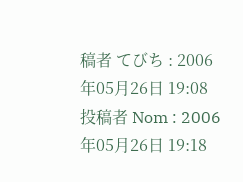稿者 てびち : 2006年05月26日 19:08
投稿者 Nom : 2006年05月26日 19:18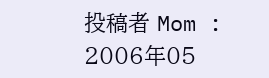投稿者 Mom : 2006年05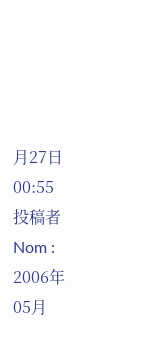月27日 00:55
投稿者 Nom : 2006年05月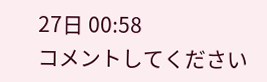27日 00:58
コメントしてください